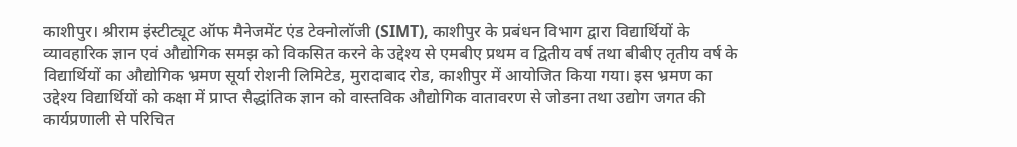काशीपुर। श्रीराम इंस्टीट्यूट ऑफ मैनेजमेंट एंड टेक्नोलॉजी (SIMT), काशीपुर के प्रबंधन विभाग द्वारा विद्यार्थियों के व्यावहारिक ज्ञान एवं औद्योगिक समझ को विकसित करने के उद्देश्य से एमबीए प्रथम व द्वितीय वर्ष तथा बीबीए तृतीय वर्ष के विद्यार्थियों का औद्योगिक भ्रमण सूर्या रोशनी लिमिटेड, मुरादाबाद रोड, काशीपुर में आयोजित किया गया। इस भ्रमण का उद्देश्य विद्यार्थियों को कक्षा में प्राप्त सैद्धांतिक ज्ञान को वास्तविक औद्योगिक वातावरण से जोडना तथा उद्योग जगत की कार्यप्रणाली से परिचित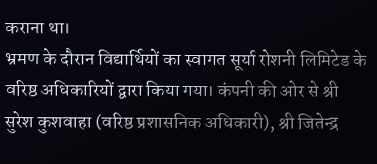कराना था।
भ्रमण के दौरान विद्यार्थियों का स्वागत सूर्या रोशनी लिमिटेड के वरिष्ठ अधिकारियों द्वारा किया गया। कंपनी की ओर से श्री सुरेश कुशवाहा (वरिष्ठ प्रशासनिक अधिकारी), श्री जितेन्द्र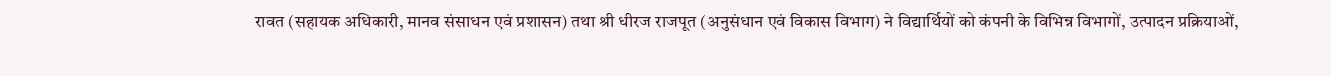रावत (सहायक अधिकारी, मानव संसाधन एवं प्रशासन) तथा श्री धीरज राजपूत (अनुसंधान एवं विकास विभाग) ने विद्यार्थियों को कंपनी के विभिन्न विभागों, उत्पादन प्रक्रियाओं,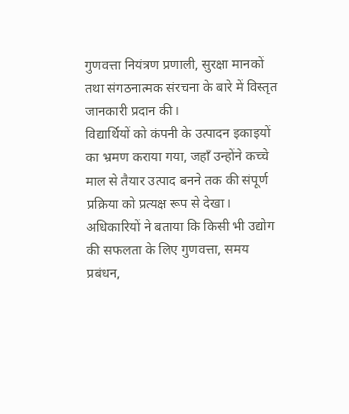गुणवत्ता नियंत्रण प्रणाली, सुरक्षा मानकों तथा संगठनात्मक संरचना के बारे में विस्तृत जानकारी प्रदान की।
विद्यार्थियों को कंपनी के उत्पादन इकाइयों का भ्रमण कराया गया, जहाँ उन्होंने कच्चे माल से तैयार उत्पाद बनने तक की संपूर्ण प्रक्रिया को प्रत्यक्ष रूप से देखा। अधिकारियों ने बताया कि किसी भी उद्योग की सफलता के लिए गुणवत्ता, समय प्रबंधन,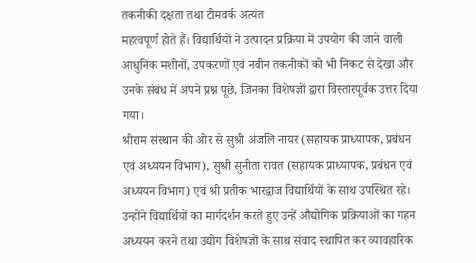तकनीकी दक्षता तथा टीमवर्क अत्यंत
महत्वपूर्ण होते हैं। विद्यार्थियों ने उत्पादन प्रक्रिया में उपयोग की जाने वाली आधुनिक मशीनों, उपकरणों एवं नवीन तकनीकों को भी निकट से देखा और उनके संबंध में अपने प्रश्न पूछे, जिनका विशेषज्ञों द्वारा विस्तारपूर्वक उत्तर दिया गया।
श्रीराम संस्थान की ओर से सुश्री अंजलि नायर (सहायक प्राध्यापक, प्रबंधन एवं अध्ययन विभाग), सुश्री सुनीता रावत (सहायक प्राध्यापक, प्रबंधन एवं अध्ययन विभाग) एवं श्री प्रतीक भारद्वाज विद्यार्थियों के साथ उपस्थित रहे। उन्होंने विद्यार्थियों का मार्गदर्शन करते हुए उन्हें औद्योगिक प्रक्रियाओं का गहन अध्ययन करने तथा उद्योग विशेषज्ञों के साथ संवाद स्थापित कर व्यावहारिक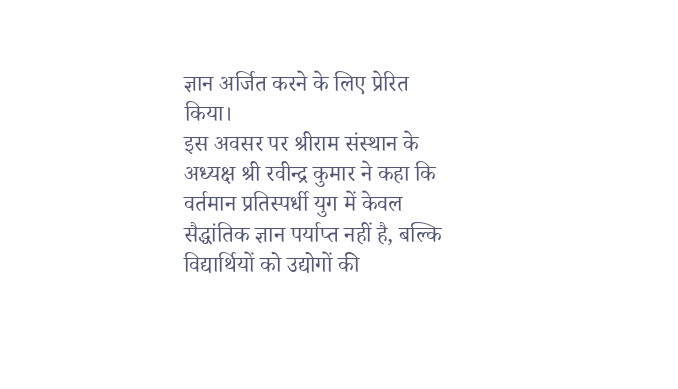ज्ञान अर्जित करने के लिए प्रेरित किया।
इस अवसर पर श्रीराम संस्थान के अध्यक्ष श्री रवीन्द्र कुमार ने कहा कि वर्तमान प्रतिस्पर्धी युग में केवल सैद्धांतिक ज्ञान पर्याप्त नहीं है, बल्कि विद्यार्थियों को उद्योगों की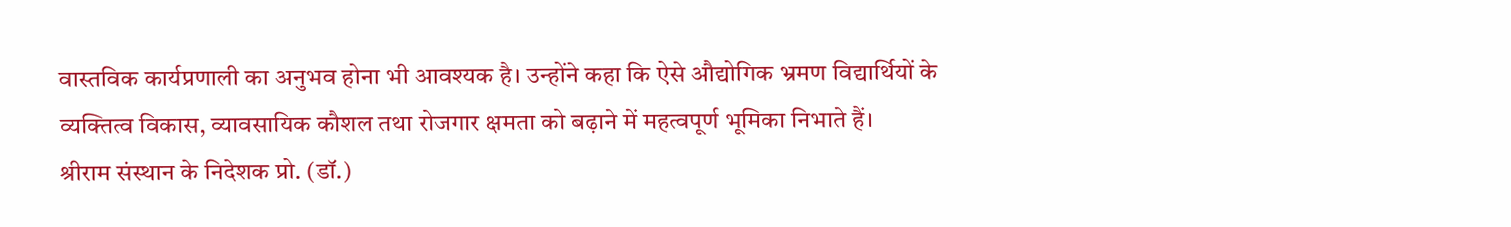वास्तविक कार्यप्रणाली का अनुभव होना भी आवश्यक है। उन्होंने कहा कि ऐसे औद्योगिक भ्रमण विद्यार्थियों के व्यक्तित्व विकास, व्यावसायिक कौशल तथा रोजगार क्षमता को बढ़ाने में महत्वपूर्ण भूमिका निभाते हैं।
श्रीराम संस्थान के निदेशक प्रो. (डॉ.)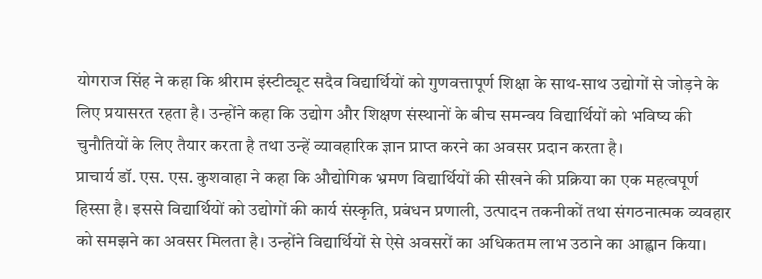योगराज सिंह ने कहा कि श्रीराम इंस्टीट्यूट सदैव विद्यार्थियों को गुणवत्तापूर्ण शिक्षा के साथ-साथ उद्योगों से जोड़ने के लिए प्रयासरत रहता है। उन्होंने कहा कि उद्योग और शिक्षण संस्थानों के बीच समन्वय विद्यार्थियों को भविष्य की चुनौतियों के लिए तैयार करता है तथा उन्हें व्यावहारिक ज्ञान प्राप्त करने का अवसर प्रदान करता है।
प्राचार्य डॉ. एस. एस. कुशवाहा ने कहा कि औद्योगिक भ्रमण विद्यार्थियों की सीखने की प्रक्रिया का एक महत्वपूर्ण हिस्सा है। इससे विद्यार्थियों को उद्योगों की कार्य संस्कृति, प्रबंधन प्रणाली, उत्पादन तकनीकों तथा संगठनात्मक व्यवहार को समझने का अवसर मिलता है। उन्होंने विद्यार्थियों से ऐसे अवसरों का अधिकतम लाभ उठाने का आह्वान किया।